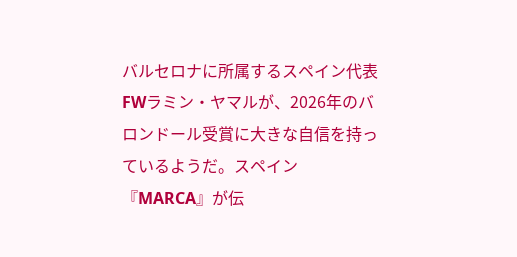バルセロナに所属するスペイン代表FWラミン・ヤマルが、2026年のバロンドール受賞に大きな自信を持っているようだ。スペイン『MARCA』が伝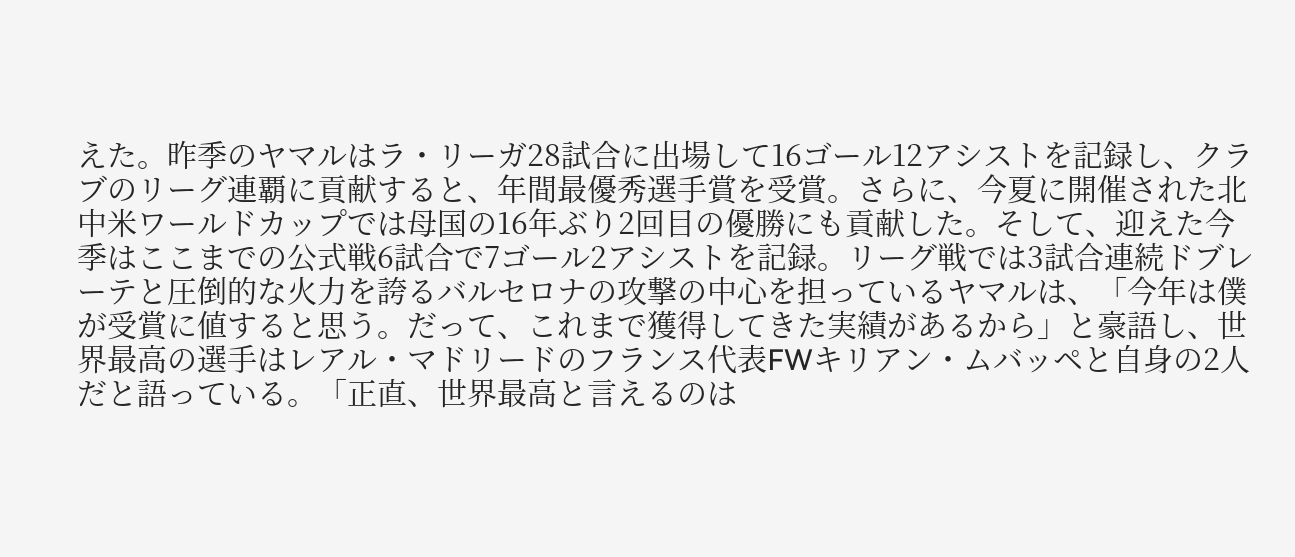えた。昨季のヤマルはラ・リーガ28試合に出場して16ゴール12アシストを記録し、クラブのリーグ連覇に貢献すると、年間最優秀選手賞を受賞。さらに、今夏に開催された北中米ワールドカップでは母国の16年ぶり2回目の優勝にも貢献した。そして、迎えた今季はここまでの公式戦6試合で7ゴール2アシストを記録。リーグ戦では3試合連続ドブレーテと圧倒的な火力を誇るバルセロナの攻撃の中心を担っているヤマルは、「今年は僕が受賞に値すると思う。だって、これまで獲得してきた実績があるから」と豪語し、世界最高の選手はレアル・マドリードのフランス代表FWキリアン・ムバッペと自身の2人だと語っている。「正直、世界最高と言えるのは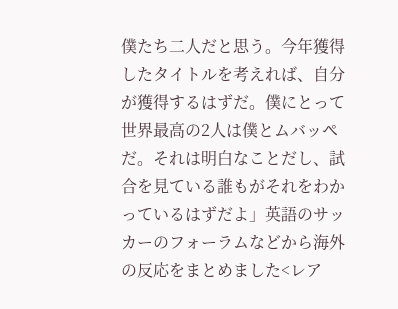僕たち二人だと思う。今年獲得したタイトルを考えれば、自分が獲得するはずだ。僕にとって世界最高の2人は僕とムバッペだ。それは明白なことだし、試合を見ている誰もがそれをわかっているはずだよ」英語のサッカーのフォーラムなどから海外の反応をまとめました<レア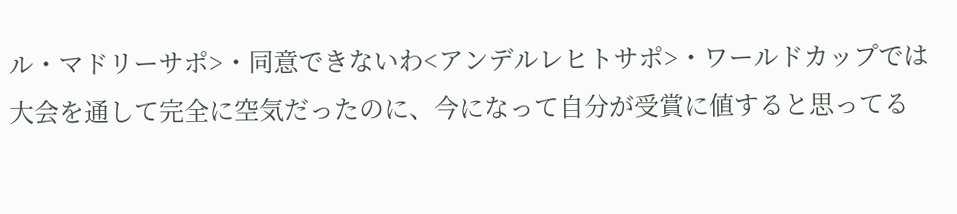ル・マドリーサポ>・同意できないわ<アンデルレヒトサポ>・ワールドカップでは大会を通して完全に空気だったのに、今になって自分が受賞に値すると思ってる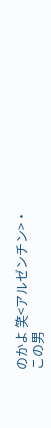のかよ 笑<アルゼンチン>・この男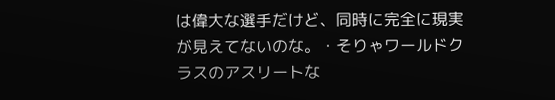は偉大な選手だけど、同時に完全に現実が見えてないのな。・そりゃワールドクラスのアスリートな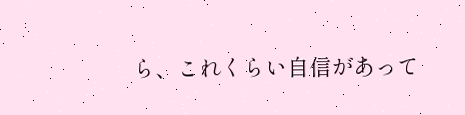ら、これくらい自信があって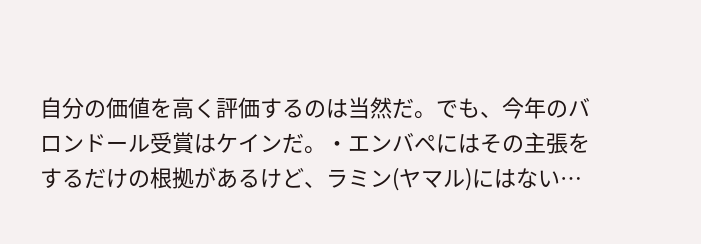自分の価値を高く評価するのは当然だ。でも、今年のバロンドール受賞はケインだ。・エンバペにはその主張をするだけの根拠があるけど、ラミン(ヤマル)にはない…